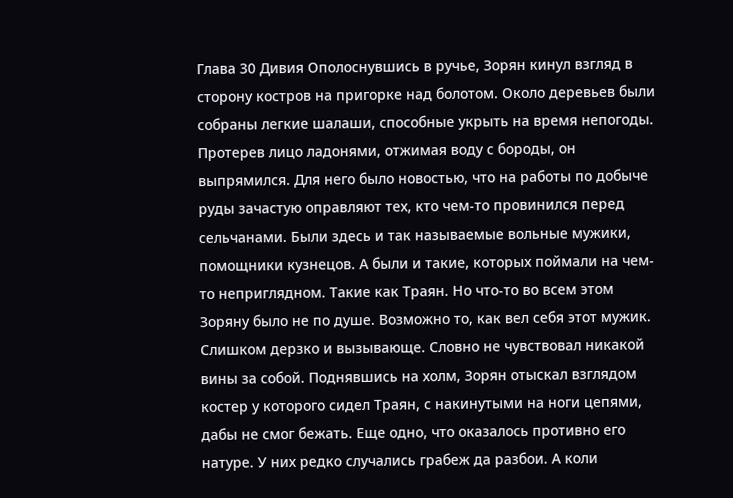Глава 30 Дивия Ополоснувшись в ручье, Зорян кинул взгляд в сторону костров на пригорке над болотом. Около деревьев были собраны легкие шалаши, способные укрыть на время непогоды. Протерев лицо ладонями, отжимая воду с бороды, он выпрямился. Для него было новостью, что на работы по добыче руды зачастую оправляют тех, кто чем-то провинился перед сельчанами. Были здесь и так называемые вольные мужики, помощники кузнецов. А были и такие, которых поймали на чем-то неприглядном. Такие как Траян. Но что-то во всем этом Зоряну было не по душе. Возможно то, как вел себя этот мужик. Слишком дерзко и вызывающе. Словно не чувствовал никакой вины за собой. Поднявшись на холм, Зорян отыскал взглядом костер у которого сидел Траян, с накинутыми на ноги цепями, дабы не смог бежать. Еще одно, что оказалось противно его натуре. У них редко случались грабеж да разбои. А коли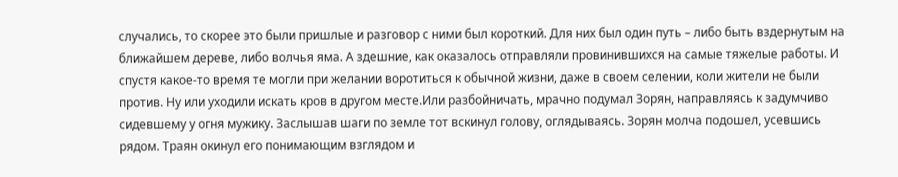случались, то скорее это были пришлые и разговор с ними был короткий. Для них был один путь – либо быть вздернутым на ближайшем дереве, либо волчья яма. А здешние, как оказалось отправляли провинившихся на самые тяжелые работы. И спустя какое-то время те могли при желании воротиться к обычной жизни, даже в своем селении, коли жители не были против. Ну или уходили искать кров в другом месте.Или разбойничать, мрачно подумал Зорян, направляясь к задумчиво сидевшему у огня мужику. Заслышав шаги по земле тот вскинул голову, оглядываясь. Зорян молча подошел, усевшись рядом. Траян окинул его понимающим взглядом и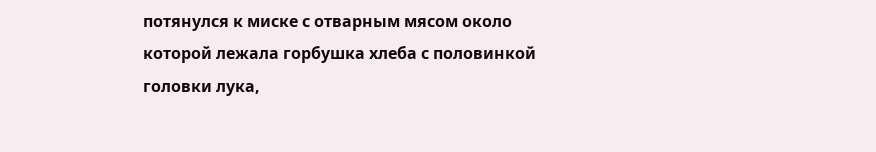потянулся к миске с отварным мясом около которой лежала горбушка хлеба с половинкой головки лука,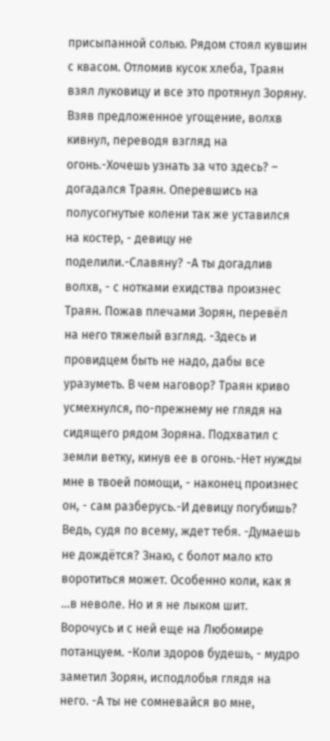присыпанной солью. Рядом стоял кувшин с квасом. Отломив кусок хлеба, Траян взял луковицу и все это протянул Зоряну. Взяв предложенное угощение, волхв кивнул, переводя взгляд на огонь.-Хочешь узнать за что здесь? – догадался Траян. Оперевшись на полусогнутые колени так же уставился на костер, - девицу не поделили.-Славяну? -А ты догадлив волхв, - с нотками ехидства произнес Траян. Пожав плечами Зорян, перевёл на него тяжелый взгляд. -Здесь и провидцем быть не надо, дабы все уразуметь. В чем наговор? Траян криво усмехнулся, по-прежнему не глядя на сидящего рядом Зоряна. Подхватил с земли ветку, кинув ее в огонь.-Нет нужды мне в твоей помощи, - наконец произнес он, - сам разберусь.-И девицу погубишь? Ведь, судя по всему, ждет тебя. -Думаешь не дождётся? Знаю, с болот мало кто воротиться может. Особенно коли, как я …в неволе. Но и я не лыком шит. Ворочусь и с ней еще на Любомире потанцуем. -Коли здоров будешь, - мудро заметил Зорян, исподлобья глядя на него. -А ты не сомневайся во мне,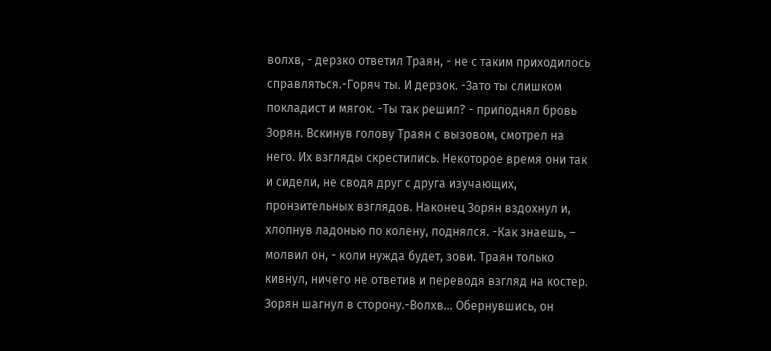волхв, - дерзко ответил Траян, - не с таким приходилось справляться.-Горяч ты. И дерзок. -Зато ты слишком покладист и мягок. -Ты так решил? - приподнял бровь Зорян. Вскинув голову Траян с вызовом, смотрел на него. Их взгляды скрестились. Некоторое время они так и сидели, не сводя друг с друга изучающих, пронзительных взглядов. Наконец Зорян вздохнул и, хлопнув ладонью по колену, поднялся. -Как знаешь, – молвил он, - коли нужда будет, зови. Траян только кивнул, ничего не ответив и переводя взгляд на костер. Зорян шагнул в сторону.-Волхв… Обернувшись, он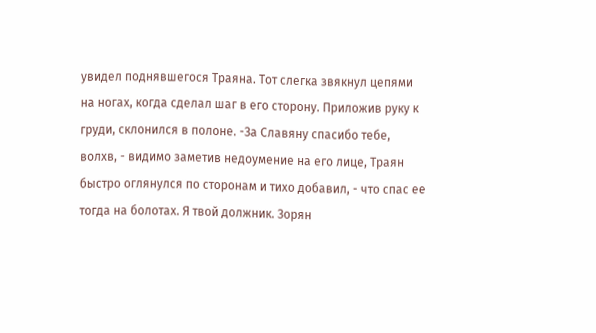увидел поднявшегося Траяна. Тот слегка звякнул цепями на ногах, когда сделал шаг в его сторону. Приложив руку к груди, склонился в полоне. -За Славяну спасибо тебе, волхв, - видимо заметив недоумение на его лице, Траян быстро оглянулся по сторонам и тихо добавил, - что спас ее тогда на болотах. Я твой должник. Зорян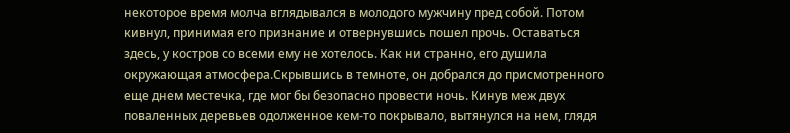некоторое время молча вглядывался в молодого мужчину пред собой. Потом кивнул, принимая его признание и отвернувшись пошел прочь. Оставаться здесь, у костров со всеми ему не хотелось. Как ни странно, его душила окружающая атмосфера.Скрывшись в темноте, он добрался до присмотренного еще днем местечка, где мог бы безопасно провести ночь. Кинув меж двух поваленных деревьев одолженное кем-то покрывало, вытянулся на нем, глядя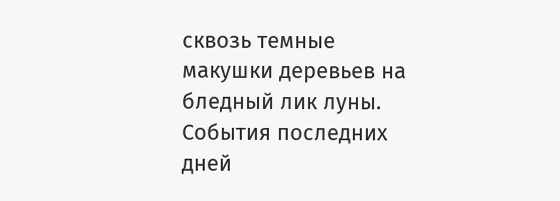сквозь темные макушки деревьев на бледный лик луны. События последних дней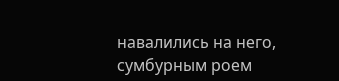навалились на него, сумбурным роем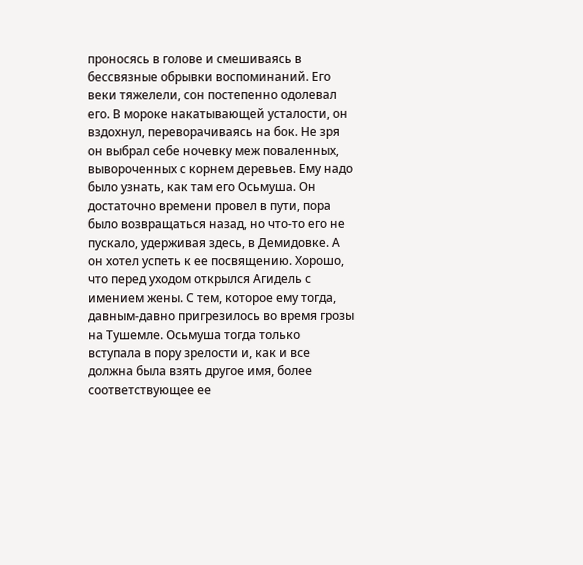проносясь в голове и смешиваясь в бессвязные обрывки воспоминаний. Его веки тяжелели, сон постепенно одолевал его. В мороке накатывающей усталости, он вздохнул, переворачиваясь на бок. Не зря он выбрал себе ночевку меж поваленных, вывороченных с корнем деревьев. Ему надо было узнать, как там его Осьмуша. Он достаточно времени провел в пути, пора было возвращаться назад, но что-то его не пускало, удерживая здесь, в Демидовке. А он хотел успеть к ее посвящению. Хорошо, что перед уходом открылся Агидель с имением жены. С тем, которое ему тогда, давным-давно пригрезилось во время грозы на Тушемле. Осьмуша тогда только вступала в пору зрелости и, как и все должна была взять другое имя, более соответствующее ее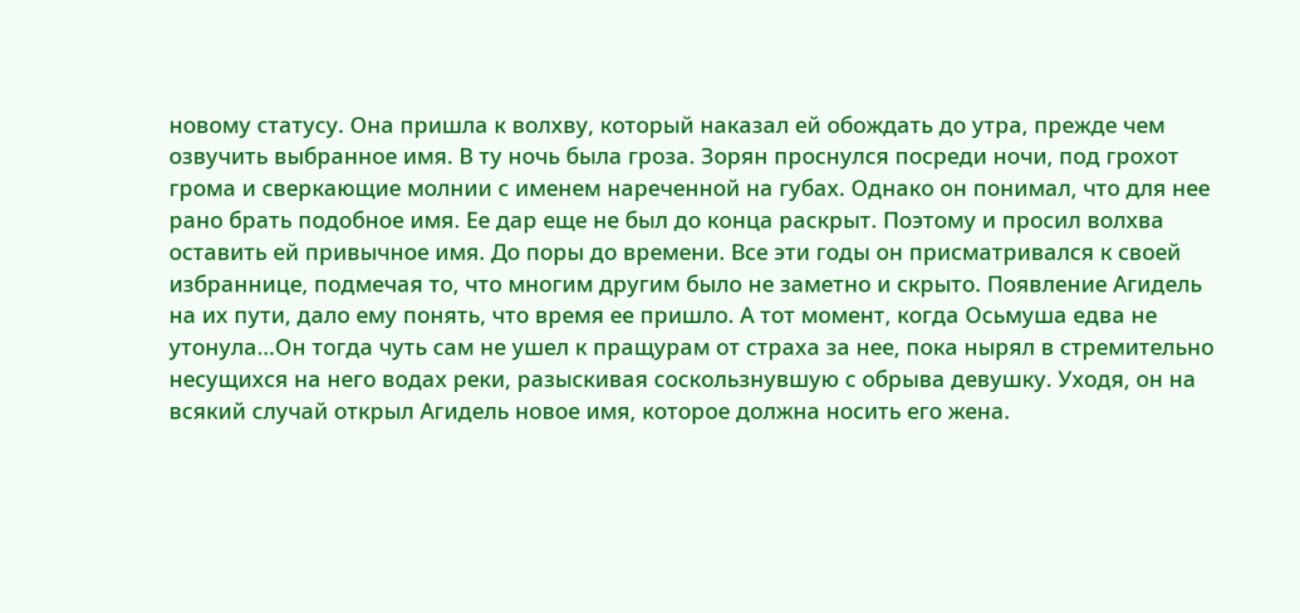новому статусу. Она пришла к волхву, который наказал ей обождать до утра, прежде чем озвучить выбранное имя. В ту ночь была гроза. Зорян проснулся посреди ночи, под грохот грома и сверкающие молнии с именем нареченной на губах. Однако он понимал, что для нее рано брать подобное имя. Ее дар еще не был до конца раскрыт. Поэтому и просил волхва оставить ей привычное имя. До поры до времени. Все эти годы он присматривался к своей избраннице, подмечая то, что многим другим было не заметно и скрыто. Появление Агидель на их пути, дало ему понять, что время ее пришло. А тот момент, когда Осьмуша едва не утонула…Он тогда чуть сам не ушел к пращурам от страха за нее, пока нырял в стремительно несущихся на него водах реки, разыскивая соскользнувшую с обрыва девушку. Уходя, он на всякий случай открыл Агидель новое имя, которое должна носить его жена.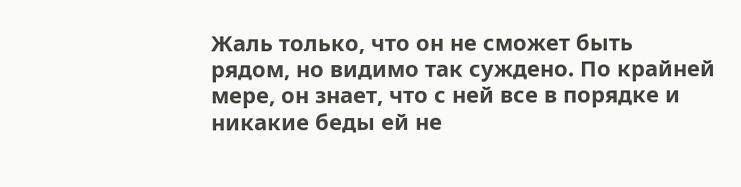Жаль только, что он не сможет быть рядом, но видимо так суждено. По крайней мере, он знает, что с ней все в порядке и никакие беды ей не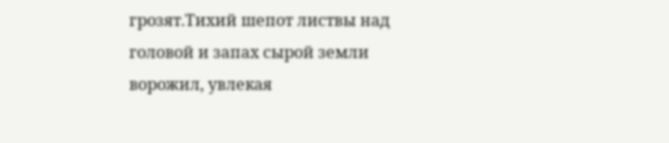грозят.Тихий шепот листвы над головой и запах сырой земли ворожил, увлекая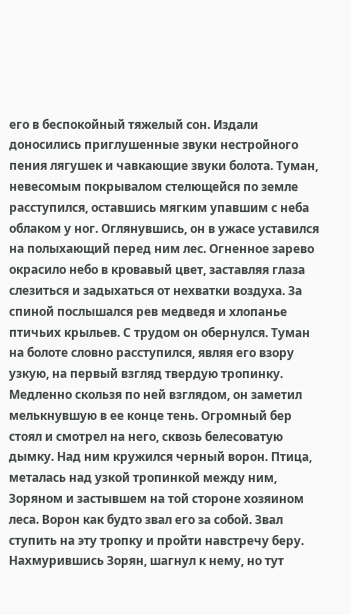его в беспокойный тяжелый сон. Издали доносились приглушенные звуки нестройного пения лягушек и чавкающие звуки болота. Туман, невесомым покрывалом стелющейся по земле расступился, оставшись мягким упавшим с неба облаком у ног. Оглянувшись, он в ужасе уставился на полыхающий перед ним лес. Огненное зарево окрасило небо в кровавый цвет, заставляя глаза слезиться и задыхаться от нехватки воздуха. За спиной послышался рев медведя и хлопанье птичьих крыльев. С трудом он обернулся. Туман на болоте словно расступился, являя его взору узкую, на первый взгляд твердую тропинку. Медленно скользя по ней взглядом, он заметил мелькнувшую в ее конце тень. Огромный бер стоял и смотрел на него, сквозь белесоватую дымку. Над ним кружился черный ворон. Птица, металась над узкой тропинкой между ним, Зоряном и застывшем на той стороне хозяином леса. Ворон как будто звал его за собой. Звал ступить на эту тропку и пройти навстречу беру. Нахмурившись Зорян, шагнул к нему, но тут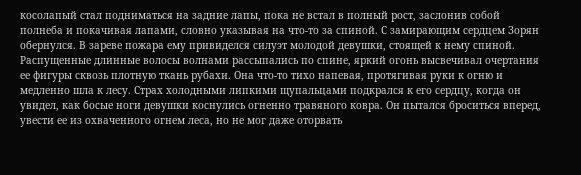косолапый стал подниматься на задние лапы, пока не встал в полный рост, заслонив собой полнеба и покачивая лапами, словно указывая на что-то за спиной. С замирающим сердцем Зорян обернулся. В зареве пожара ему привиделся силуэт молодой девушки, стоящей к нему спиной. Распущенные длинные волосы волнами рассыпались по спине, яркий огонь высвечивал очертания ее фигуры сквозь плотную ткань рубахи. Она что-то тихо напевая, протягивая руки к огню и медленно шла к лесу. Страх холодными липкими щупальцами подкрался к его сердцу, когда он увидел, как босые ноги девушки коснулись огненно травяного ковра. Он пытался броситься вперед, увести ее из охваченного огнем леса, но не мог даже оторвать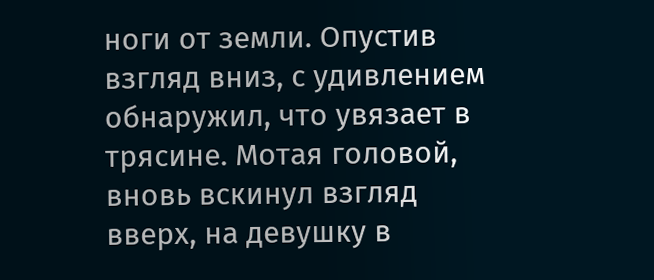ноги от земли. Опустив взгляд вниз, с удивлением обнаружил, что увязает в трясине. Мотая головой, вновь вскинул взгляд вверх, на девушку в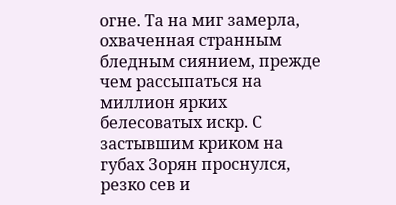огне. Та на миг замерла, охваченная странным бледным сиянием, прежде чем рассыпаться на миллион ярких белесоватых искр. С застывшим криком на губах Зорян проснулся, резко сев и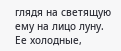глядя на светящую ему на лицо луну. Ее холодные,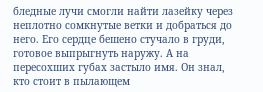бледные лучи смогли найти лазейку через неплотно сомкнутые ветки и добраться до него. Его сердце бешено стучало в груди, готовое выпрыгнуть наружу. А на пересохших губах застыло имя. Он знал, кто стоит в пылающем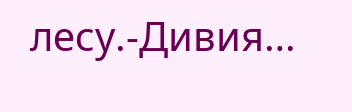лесу.-Дивия…